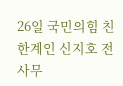26일 국민의힘 친한계인 신지호 전 사무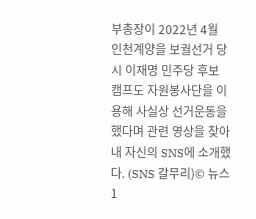부총장이 2022년 4월 인천계양을 보궐선거 당시 이재명 민주당 후보 캠프도 자원봉사단을 이용해 사실상 선거운동을 했다며 관련 영상을 찾아내 자신의 SNS에 소개했다. (SNS 갈무리)© 뉴스1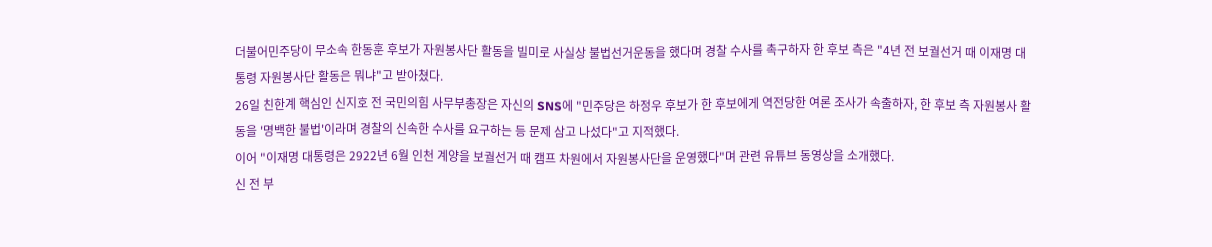더불어민주당이 무소속 한동훈 후보가 자원봉사단 활동을 빌미로 사실상 불법선거운동을 했다며 경찰 수사를 촉구하자 한 후보 측은 "4년 전 보궐선거 때 이재명 대통령 자원봉사단 활동은 뭐냐"고 받아쳤다.
26일 친한계 핵심인 신지호 전 국민의힘 사무부총장은 자신의 SNS에 "민주당은 하정우 후보가 한 후보에게 역전당한 여론 조사가 속출하자, 한 후보 측 자원봉사 활동을 '명백한 불법'이라며 경찰의 신속한 수사를 요구하는 등 문제 삼고 나섰다"고 지적했다.
이어 "이재명 대통령은 2922년 6월 인천 계양을 보궐선거 때 캠프 차원에서 자원봉사단을 운영했다"며 관련 유튜브 동영상을 소개했다.
신 전 부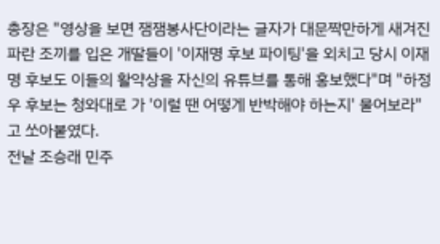총장은 "영상을 보면 잼잼봉사단이라는 글자가 대문짝만하게 새겨진 파란 조끼를 입은 개딸들이 '이재명 후보 파이팅'을 외치고 당시 이재명 후보도 이들의 활약상을 자신의 유튜브를 통해 홍보했다"며 "하정우 후보는 청와대로 가 '이럴 땐 어떻게 반박해야 하는지' 물어보라"고 쏘아붙였다.
전날 조승래 민주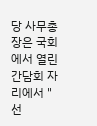당 사무총장은 국회에서 열린 간담회 자리에서 "선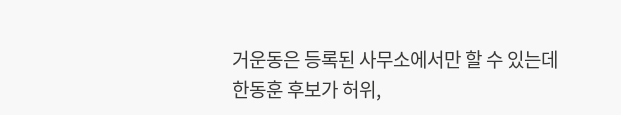거운동은 등록된 사무소에서만 할 수 있는데 한동훈 후보가 허위,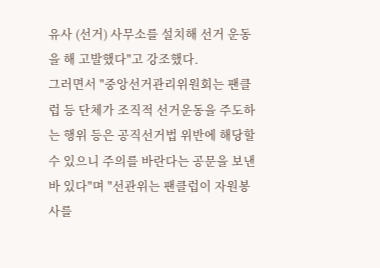유사 (선거) 사무소를 설치해 선거 운동을 해 고발했다"고 강조했다.
그러면서 "중앙선거관리위원회는 팬클럽 등 단체가 조직적 선거운동을 주도하는 행위 등은 공직선거법 위반에 해당할 수 있으니 주의를 바란다는 공문을 보낸 바 있다"며 "선관위는 팬클럽이 자원봉사를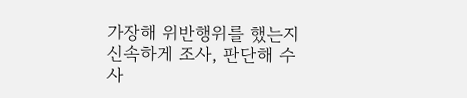가장해 위반행위를 했는지 신속하게 조사, 판단해 수사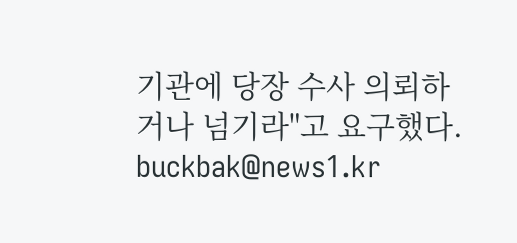기관에 당장 수사 의뢰하거나 넘기라"고 요구했다.
buckbak@news1.kr